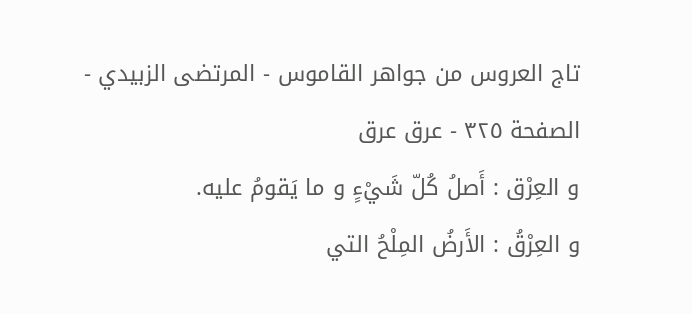تاج العروس من جواهر القاموس - المرتضى الزبيدي - الصفحة ٣٢٥ - عرق عرق
و العِرْق : أَصلُ كُلّ شَيْءٍ و ما يَقومُ عليه.
و العِرْقُ : الأَرضُ المِلْحُ التي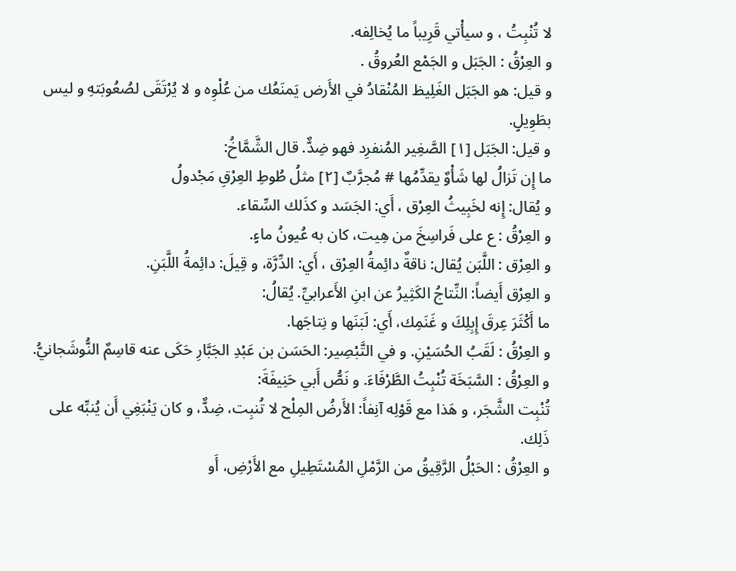لا تُنْبِتُ ، و سيأْتي قَرِيباً ما يُخالِفه.
و العِرْقُ : الجَبَل و الجَمْع العُروقُ .
و قيل: هو الجَبَل الغَلِيظ المُنْقادُ في الأَرض يَمنَعُك من عُلْوِه و لا يُرْتَقَى لصُعُوبَتهِ و ليس بطَوِيلٍ.
و قيل: الجَبَل [١] الصَّغِير المُنفرِد فهو ضِدٌّ. قال الشَّمَّاخُ:
ما إِن تَزالُ لها شَأْوٌ يقدِّمُها # مُجرَّبٌ [٢] مثلُ طُوطِ العِرْقِ مَجْدولُ
و يُقال: إِنه لخَبِيثُ العِرْق ، أَي: الجَسَد و كذَلك السِّقاء.
و العِرْقُ : ع على فَراسِخَ من هِيت، كان به عُيونُ ماءٍ.
و العِرْق : اللَّبَن يُقال: ناقةٌ دائِمةُ العِرْق ، أَي: الدِّرَّة، و قِيلَ: دائِمةُ اللَّبَنِ.
و العِرْق أَيضاً: النِّتاجُ الكَثِيرُ عن ابنِ الأَعرابيِّ. يُقالُ:
ما أَكْثَرَ عِرقَ إِبِلِكَ و غَنَمِك، أَي: لَبَنَها و نِتاجَها.
و العِرْقُ : لَقَبُ الحُسَيْنِ. و في التَّبْصِير: الحَسَن بن عَبْدِ الجَبَّارِ حَكَى عنه قاسِمٌ النُّوشَجانيُّ.
و العِرْقُ : السَّبَخَة تُنْبِتُ الطَّرْفَاءَ. و نَصُّ أَبي حَنِيفَةَ:
تُنْبِت الشَّجَر، و هَذا مع قَوْلِه آنِفاً: الأَرضُ المِلْح لا تُنبِت، ضِدٌّ، و كان يَنْبَغِي أَن يُنبِّه على ذَلِك.
و العِرْقُ : الحَبْلُ الرَّقِيقُ من الرَّمْلِ المُسْتَطِيلِ مع الأَرْضِ، أَو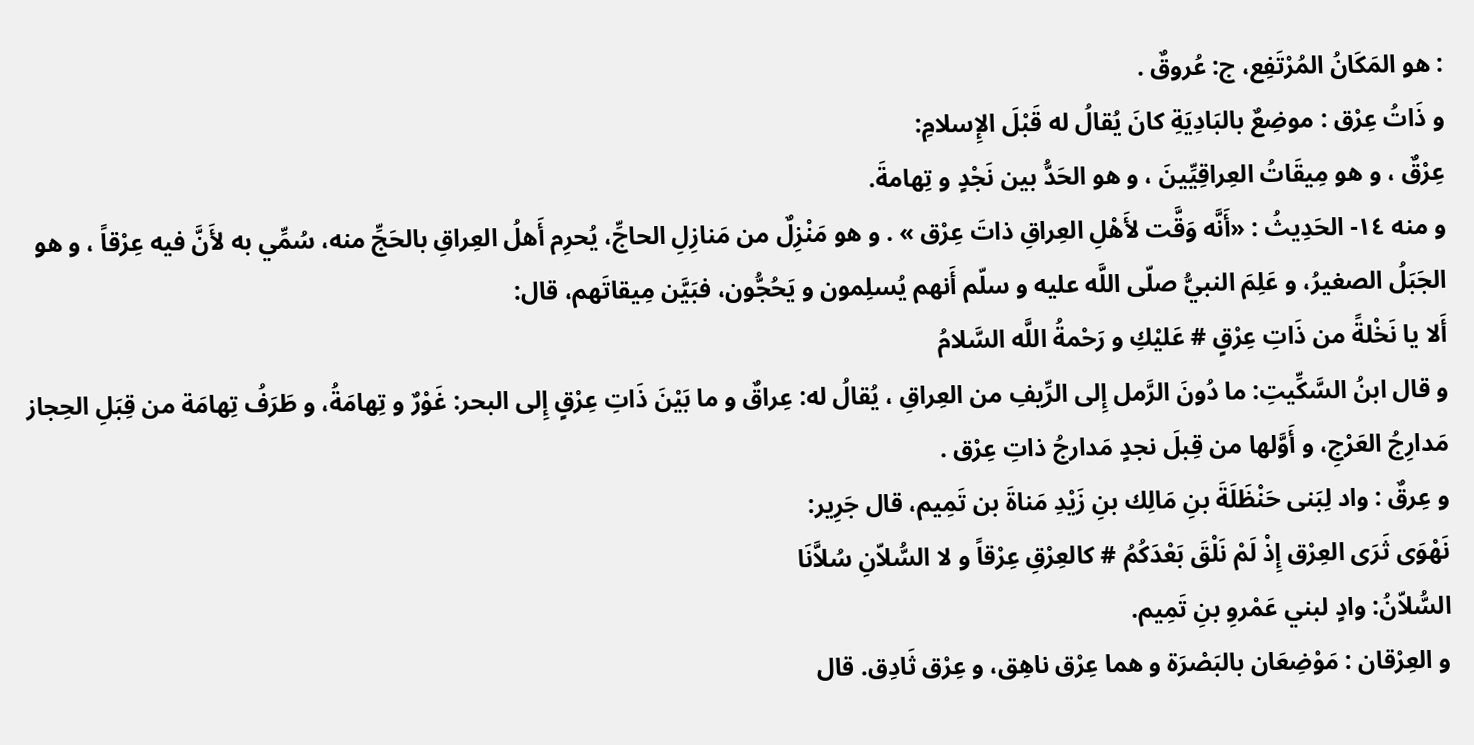: هو المَكَانُ المُرْتَفِع، ج: عُروقٌ .
و ذَاتُ عِرْق : موضِعٌ بالبَادِيَةِ كانَ يُقالُ له قَبْلَ الإِسلامِ:
عِرْقٌ ، و هو مِيقَاتُ العِراقِيِّينَ ، و هو الحَدُّ بين نَجْدٍ و تِهامةَ.
و منه ١٤- الحَدِيثُ : «أَنَّه وَقَّت لأَهْلِ العِراقِ ذاتَ عِرْق » . و هو مَنْزِلٌ من مَنازِلِ الحاجِّ، يُحرِم أَهلُ العِراقِ بالحَجِّ منه، سُمِّي به لأَنَّ فيه عِرْقاً ، و هو الجَبَلُ الصغيرُ، و عَلِمَ النبيُّ صلّى اللَّه عليه و سلّم أَنهم يُسلِمون و يَحُجُّون، فبَيَّن مِيقاتَهم، قال:
أَلا يا نَخْلةً من ذَاتِ عِرْقٍ # عَليْكِ و رَحْمةُ اللَّه السَّلامُ
و قال ابنُ السَّكِّيتِ: ما دُونَ الرَّمل إِلى الرِّيفِ من العِراقِ ، يُقالُ له: عِراقٌ و ما بَيْنَ ذَاتِ عِرْقٍ إِلى البحر: غَوْرٌ و تِهامَةُ، و طَرَفُ تِهامَة من قِبَلِ الحِجاز مَدارِجُ العَرْجِ، و أَوَّلها من قِبلَ نجدٍ مَدارجُ ذاتِ عِرْق .
و عِرقٌ : واد لِبَنى حَنْظَلَةَ بنِ مَالِك بنِ زَيْدِ مَناةَ بن تَمِيم، قال جَرِير:
نَهْوَى ثَرَى العِرْق إِذْ لَمْ نَلْقَ بَعْدَكُمُ # كالعِرْقِ عِرْقاً و لا السُّلاّنِ سُلاَّنَا
السُّلاّنُ: وادٍ لبني عَمْروِ بنِ تَمِيم.
و العِرْقان : مَوْضِعَان بالبَصْرَة و هما عِرْق ناهِق، و عِرْق ثَادِق. قال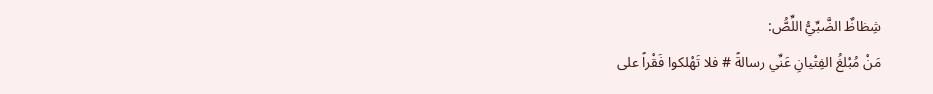شِظاظٌ الضَّبِّيُّ اللِّصُّ:
مَنْ مُبْلغُ الفِتْيانِ عَنِّي رسالةً # فلا تَهْلكوا فَقْراً على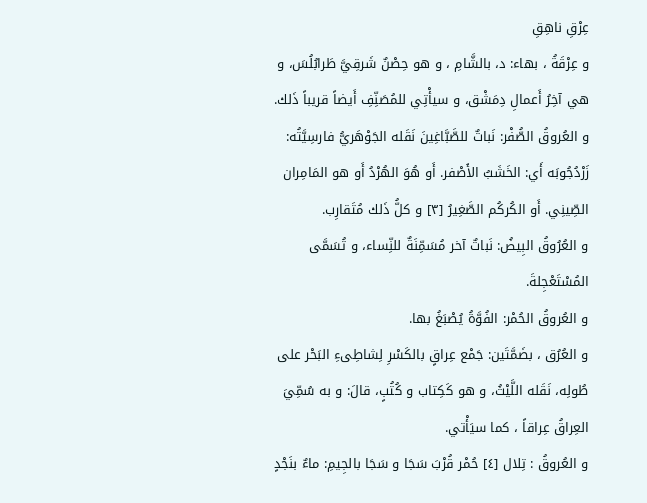عِرْقِ ناهِقِ
و عِرْقَةُ ، بهاء: د، بالشَّامِ ، و هو حِصْنٌ شَرقِيَّ طَرابُلُسَ، و هي آخِرُ أَعمالِ دِمَشْق، و سيأْتِي للمُصَنِّفِ أَيضاً قريباً ذَلك.
و العُروقُ الصُّفْر: نَباتٌ للصَّبَّاغِينَ نَقَله الجَوْهَريُّ فارسِيَّتُه: زَرْدُجُوبَه أَي: الخَشَبُ الأَصْفر. أَو هُوَ الهُرْدُ أَو هو المَامِران الصِّينِي. أَو الكُركُم الصَّغِيرُ [٣] و كلُّ ذَلك مُتَقارِب.
و العُرُوقُ البِيضُ: نَباتٌ آخر مُسَمِّنَةٌ للنِّساء، و تُسَمَّى المُسْتَعْجِلةَ.
و العُروقُ الحُمْر: الفُوَّةُ يُصْبَغُ بها.
و العُرُق ، بضَمَّتَين: جَمْع عِراقٍ بالكَسْرِ لِشاطِىءِ البَحْر على طُولِه، نَقَله اللَّيْثُ، و هو كَكِتاب و كُتُبٍ، قالَ: و به سُمِّيَ العِراقُ عِراقاً ، كما سيَأْتي.
و العُروقُ : تِلال [٤] حُمْر قُرْبَ سَجَا و سَجَا بالجِيمِ: ماءٌ بنَجْدٍ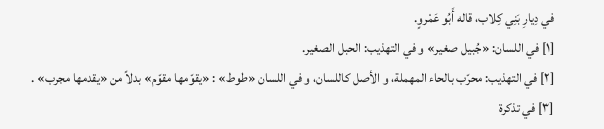في دِيارِ بَنِي كِلاب، قاله أَبُو عَمْروٍ.
[١] في اللسان: «جُبيل صغير» و في التهذيب: الحبل الصغير.
[٢] في التهذيب: محرّب بالحاء المهملة، و الأصل كاللسان، و في اللسان «طوط» : «يقوّمها مقوّم» بدلاً من «يقدمها مجرب» .
[٣] في تذكرة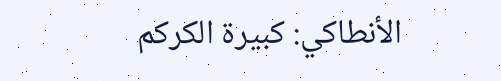الأنطاكي: كبيرة الكركم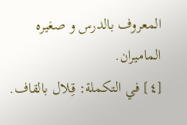المعروف بالدرس و صغيره الماميران.
[٤] في التكملة: قِلال بالقاف.